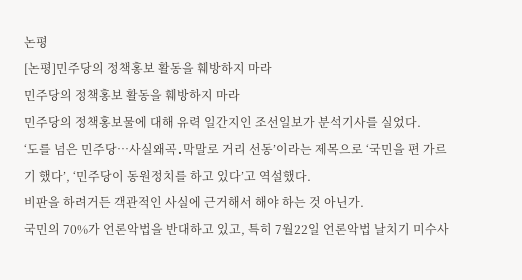논평
[논평]민주당의 정책홍보 활동을 훼방하지 마라
민주당의 정책홍보 활동을 훼방하지 마라
민주당의 정책홍보물에 대해 유력 일간지인 조선일보가 분석기사를 실었다.
‘도를 넘은 민주당…사실왜곡․막말로 거리 선동’이라는 제목으로 ‘국민을 편 가르기 했다’, ‘민주당이 동원정치를 하고 있다’고 역설했다.
비판을 하려거든 객관적인 사실에 근거해서 해야 하는 것 아닌가.
국민의 70%가 언론악법을 반대하고 있고, 특히 7월22일 언론악법 날치기 미수사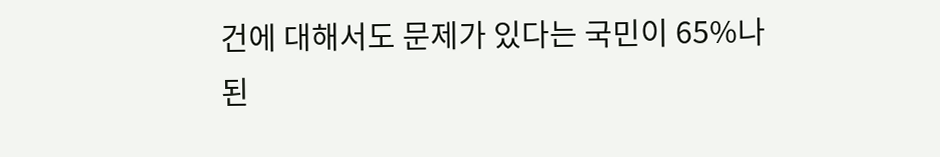건에 대해서도 문제가 있다는 국민이 65%나 된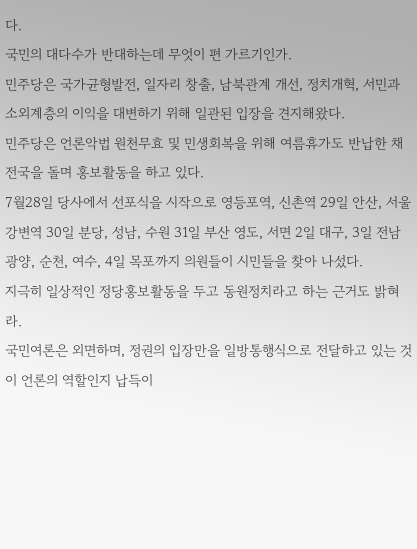다.
국민의 대다수가 반대하는데 무엇이 편 가르기인가.
민주당은 국가균형발전, 일자리 창출, 남북관계 개선, 정치개혁, 서민과 소외계층의 이익을 대변하기 위해 일관된 입장을 견지해왔다.
민주당은 언론악법 원천무효 및 민생회복을 위해 여름휴가도 반납한 채 전국을 돌며 홍보활동을 하고 있다.
7월28일 당사에서 선포식을 시작으로 영등포역, 신촌역 29일 안산, 서울 강변역 30일 분당, 성남, 수원 31일 부산 영도, 서면 2일 대구, 3일 전남 광양, 순천, 여수, 4일 목포까지 의원들이 시민들을 찾아 나섰다.
지극히 일상적인 정당홍보활동을 두고 동원정치라고 하는 근거도 밝혀라.
국민여론은 외면하며, 정권의 입장만을 일방통행식으로 전달하고 있는 것이 언론의 역할인지 납득이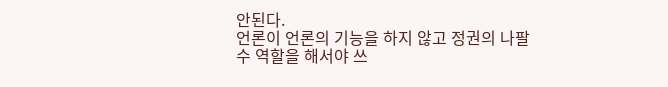안된다.
언론이 언론의 기능을 하지 않고 정권의 나팔수 역할을 해서야 쓰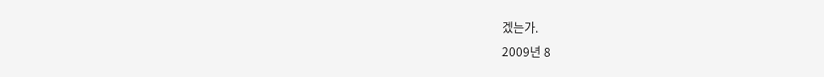겠는가.
2009년 8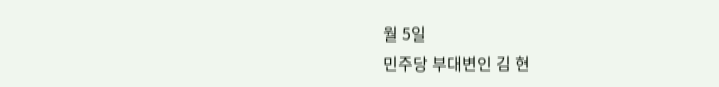월 5일
민주당 부대변인 김 현